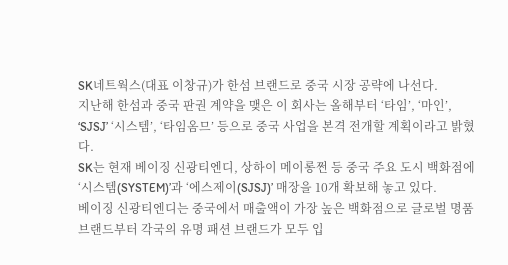SK네트웍스(대표 이창규)가 한섬 브랜드로 중국 시장 공략에 나선다.
지난해 한섬과 중국 판권 계약을 맺은 이 회사는 올해부터 ‘타임’, ‘마인’, ‘SJSJ’ ‘시스템’, ‘타임옴므’ 등으로 중국 사업을 본격 전개할 계획이라고 밝혔다.
SK는 현재 베이징 신광티엔디, 상하이 메이롱쩐 등 중국 주요 도시 백화점에 ‘시스템(SYSTEM)’과 ‘에스제이(SJSJ)’ 매장을 10개 확보해 놓고 있다.
베이징 신광티엔디는 중국에서 매출액이 가장 높은 백화점으로 글로벌 명품 브랜드부터 각국의 유명 패션 브랜드가 모두 입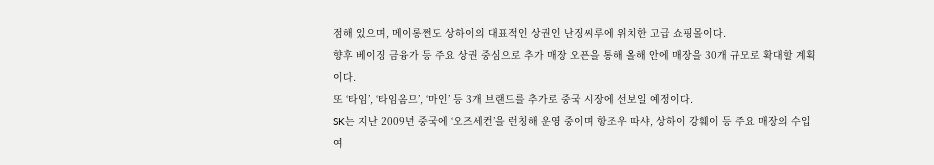점해 있으며, 메이롱쩐도 상하이의 대표적인 상권인 난징씨루에 위치한 고급 쇼핑몰이다.
향후 베이징 금융가 등 주요 상권 중심으로 추가 매장 오픈을 통해 올해 안에 매장을 30개 규모로 확대할 계획이다.
또 ‘타임’, ‘타임옴므’, ‘마인’ 등 3개 브랜드를 추가로 중국 시장에 선보일 예정이다.
SK는 지난 2009년 중국에 ‘오즈세컨’을 런칭해 운영 중이며 항조우 따샤, 상하이 강훼이 등 주요 매장의 수입 여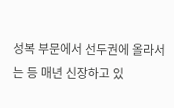성복 부문에서 선두권에 올라서는 등 매년 신장하고 있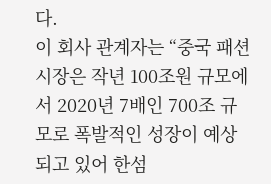다.
이 회사 관계자는 “중국 패션 시장은 작년 100조원 규모에서 2020년 7배인 700조 규모로 폭발적인 성장이 예상되고 있어 한섬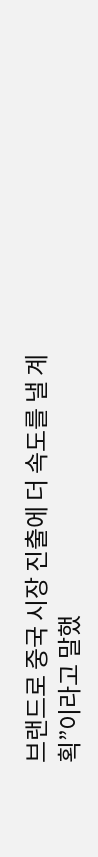브랜드로 중국 시장 진출에 더 속도를 낼 계획”이라고 말했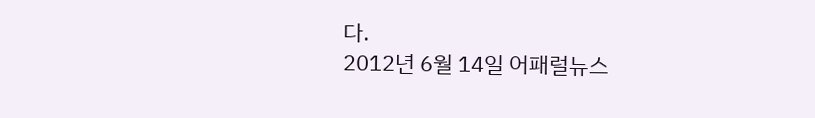다.
2012년 6월 14일 어패럴뉴스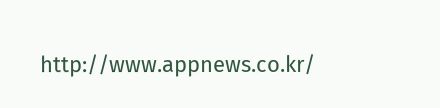http://www.appnews.co.kr/